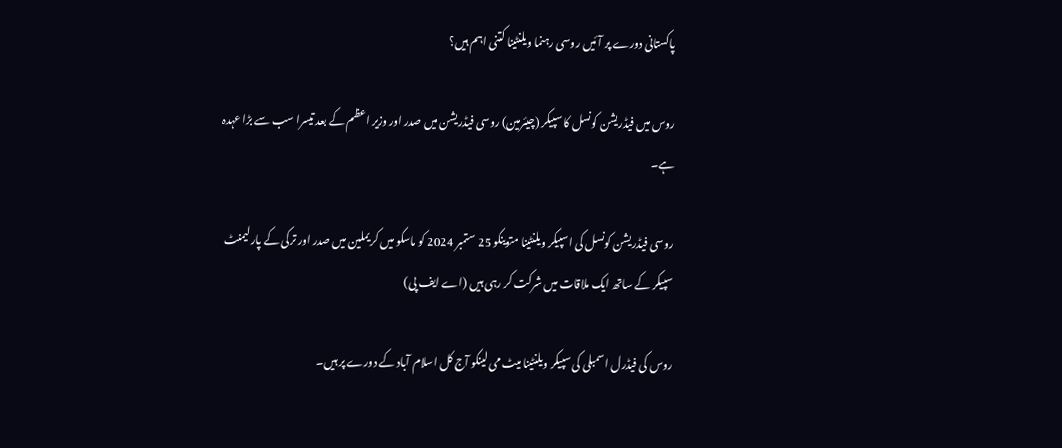پاکستانی دورے پر آئیں روسی رہنما ویلنٹینا کتنی اہم ہیں؟

روس میں فیڈریشن کونسل کا سپیکر (چیئرمین) روسی فیڈریشن میں صدر اور وزیر اعظم کے بعد تیسرا سب سے بڑا عہدہ ہے۔

روسی فیڈریشن کونسل کی اسپیکر ویلنٹینا متوینکو 25 ستمبر 2024 کو ماسکو میں کریملین میں صدر اور ترکی کے پارلیمنٹ سپیکر کے ساتھ ایک ملاقات میں شرکت کر رہی ہیں (اے ایف پی)

روس کی فیڈرل اسمبلی کی سپیکر ویلنٹینا میٹ می لینکو آج کل اسلام آباد کے دورے پر ہیں۔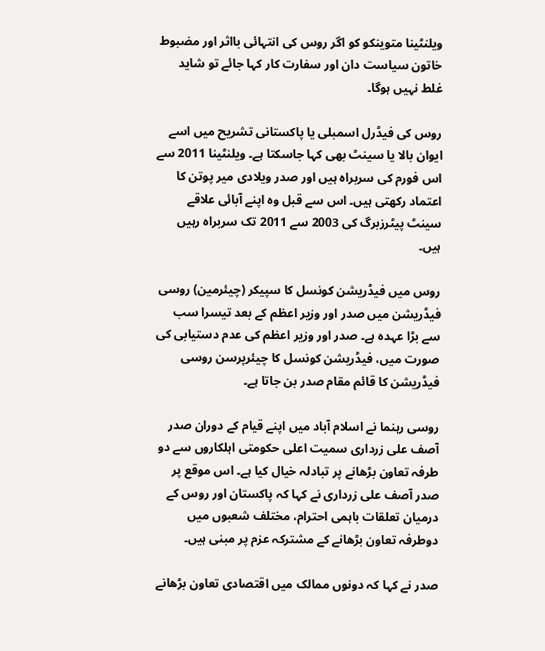ویلنٹینا متوینکو کو اگر روس کی انتہائی بااثر اور مضبوط خاتون سیاست دان اور سفارت کار کہا جائے تو شاید غلط نہیں ہوگا۔

روس کی فیڈرل اسمبلی یا پاکستانی تشریح میں اسے ایوان بالا یا سینٹ بھی کہا جاسکتا ہے۔ ویلنٹینا 2011 سے اس فورم کی سربراہ ہیں اور صدر ویلادی میر پوتن کا اعتماد رکھتی ہیں۔ اس سے قبل وہ اپنے آبائی علاقے سینٹ پیٹرزبرگ کی 2003 سے 2011 تک سربراہ رہیں ہیں۔

روس میں فیڈریشن کونسل کا سپیکر (چیئرمین) روسی فیڈریشن میں صدر اور وزیر اعظم کے بعد تیسرا سب سے بڑا عہدہ ہے۔ صدر اور وزیر اعظم کی عدم دستیابی کی صورت میں، فیڈریشن کونسل کا چیئرپرسن روسی فیڈریشن کا قائم مقام صدر بن جاتا ہے۔

روسی رہنما نے اسلام آباد میں اپنے قیام کے دوران صدر آصف علی زرداری سمیت اعلی حکومتی اہلکاروں سے دو طرفہ تعاون بڑھانے پر تبادلہ خیال کیا ہے۔ اس موقع پر صدر آصف علی زرداری نے کہا کہ پاکستان اور روس کے درمیان تعلقات باہمی احترام، مختلف شعبوں میں دوطرفہ تعاون بڑھانے کے مشترکہ عزم پر مبنی ہیں۔

صدر نے کہا کہ دونوں ممالک میں اقتصادی تعاون بڑھانے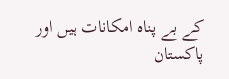کے بے پناہ امکانات ہیں اور پاکستان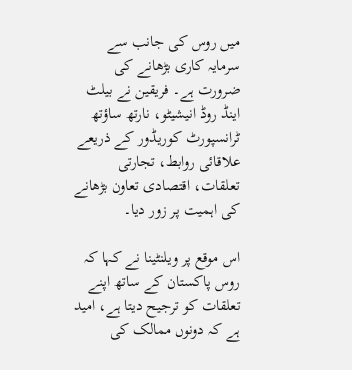میں روس کی جانب سے سرمایہ کاری بڑھانے کی ضرورت ہے۔ فریقین نے بیلٹ اینڈ روڈ انیشیٹو، نارتھ ساؤتھ ٹرانسپورٹ کوریڈور کے ذریعے علاقائی روابط، تجارتی تعلقات، اقتصادی تعاون بڑھانے کی اہمیت پر زور دیا۔

اس موقع پر ویلنٹینا نے کہا کہ روس پاکستان کے ساتھ اپنے تعلقات کو ترجیح دیتا ہے، امید ہے کہ دونوں ممالک کی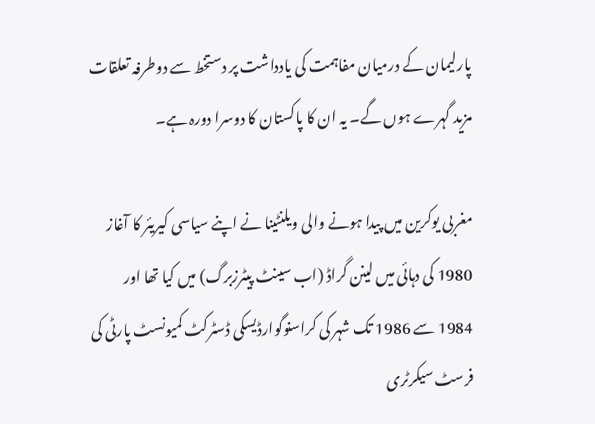پارلیمان کے درمیان مفاہمت کی یادداشت پر دستخط سے دوطرفہ تعلقات مزید گہرے ہوں گے۔ یہ ان کا پاکستان کا دوسرا دورہ ہے۔

مغربی یوکرین میں پیدا ہونے والی ویلنٹینا نے اپنے سیاسی کیریئر کا آغاز 1980 کی دہائی میں لینن گراڈ (اب سینٹ پیٹرزبرگ) میں کیا تھا اور 1984 سے 1986 تک شہر کی کراسنوگوارڈیسکی ڈسٹرکٹ کمیونسٹ پارٹی کی فرسٹ سیکرٹری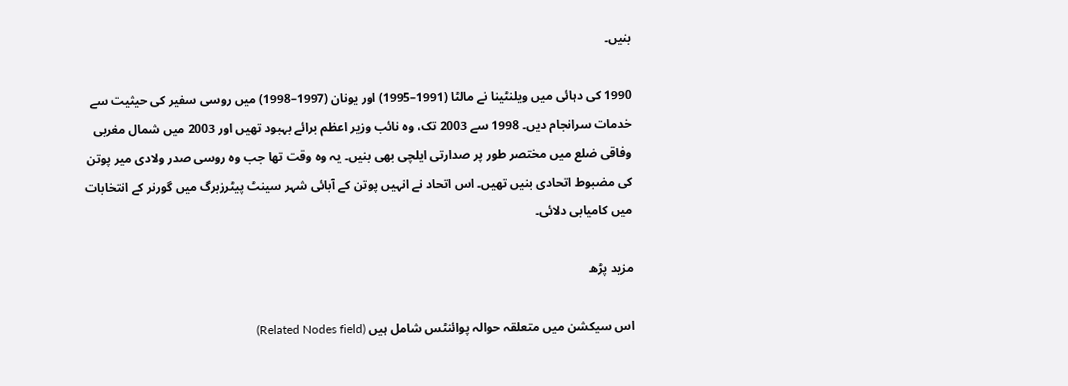بنیں۔

1990 کی دہائی میں ویلنٹینا نے مالٹا (1991–1995) اور یونان (1997–1998) میں روسی سفیر کی حیثیت سے خدمات سرانجام دیں۔ 1998 سے 2003 تک، وہ نائب وزیر اعظم برائے بہبود تھیں اور 2003 میں شمال مغربی وفاقی ضلع میں مختصر طور پر صدارتی ایلچی بھی بنیں۔ یہ وہ وقت تھا جب وہ روسی صدر ولادی میر پوتن کی مضبوط اتحادی بنیں تھیں۔ اس اتحاد نے انہیں پوتن کے آبائی شہر سینٹ پیٹرزبرگ میں گورنر کے انتخابات میں کامیابی دلائی۔

مزید پڑھ

اس سیکشن میں متعلقہ حوالہ پوائنٹس شامل ہیں (Related Nodes field)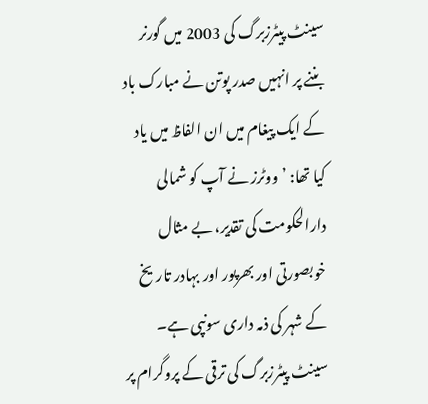سینٹ پیٹرزبرگ کی 2003 میں گورنر بننے پر انہیں صدر پوتن نے مبارک باد کے ایک پیغام میں ان الفاظ میں یاد کیا تھا: ’ووٹرز نے آپ کو شمالی دارالحکومت کی تقدیر، بے مثال خوبصورتی اور بھرپور اور بہادر تاریخ کے شہر کی ذمہ داری سونپی ہے۔ سینٹ پیٹرزبرگ کی ترقی کے پروگرام پر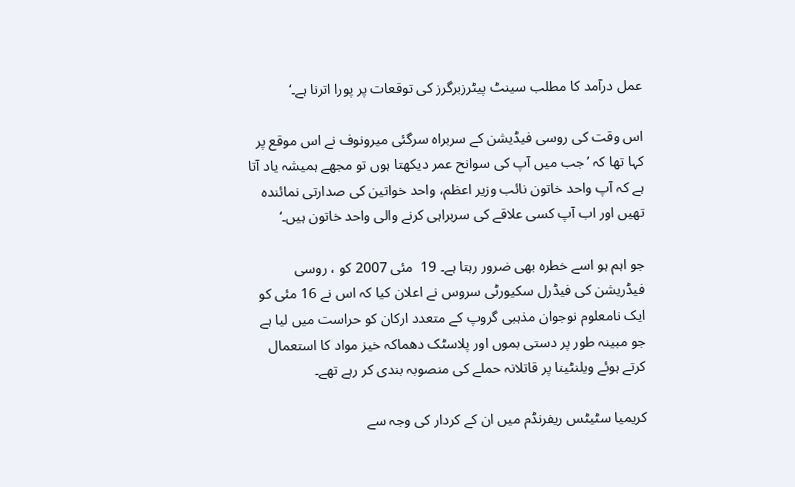عمل درآمد کا مطلب سینٹ پیٹرزبرگرز کی توقعات پر پورا اترنا ہے۔‘

اس وقت کی روسی فیڈیشن کے سربراہ سرگئی میرونوف نے اس موقع پر کہا تھا کہ ’جب میں آپ کی سوانح عمر دیکھتا ہوں تو مجھے ہمیشہ یاد آتا ہے کہ آپ واحد خاتون نائب وزیر اعظم، واحد خواتین کی صدارتی نمائندہ تھیں اور اب آپ کسی علاقے کی سربراہی کرنے والی واحد خاتون ہیں۔‘

جو اہم ہو اسے خطرہ بھی ضرور رہتا ہے۔ 19  مئی 2007 کو ، روسی فیڈریشن کی فیڈرل سکیورٹی سروس نے اعلان کیا کہ اس نے 16 مئی کو ایک نامعلوم نوجوان مذہبی گروپ کے متعدد ارکان کو حراست میں لیا ہے جو مبینہ طور پر دستی بموں اور پلاسٹک دھماکہ خیز مواد کا استعمال کرتے ہوئے ویلنٹینا پر قاتلانہ حملے کی منصوبہ بندی کر رہے تھے۔

کریمیا سٹیٹس ریفرنڈم میں ان کے کردار کی وجہ سے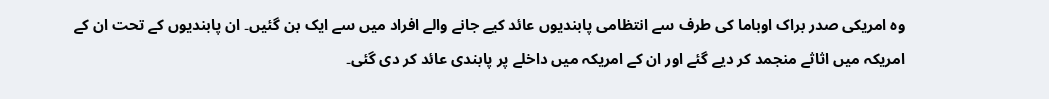وہ امریکی صدر براک اوباما کی طرف سے انتظامی پابندیوں عائد کیے جانے والے افراد میں سے ایک بن گئیں۔ ان پابندیوں کے تحت ان کے امریکہ میں اثاثے منجمد کر دیے گئے اور ان کے امریکہ میں داخلے پر پابندی عائد کر دی گئی۔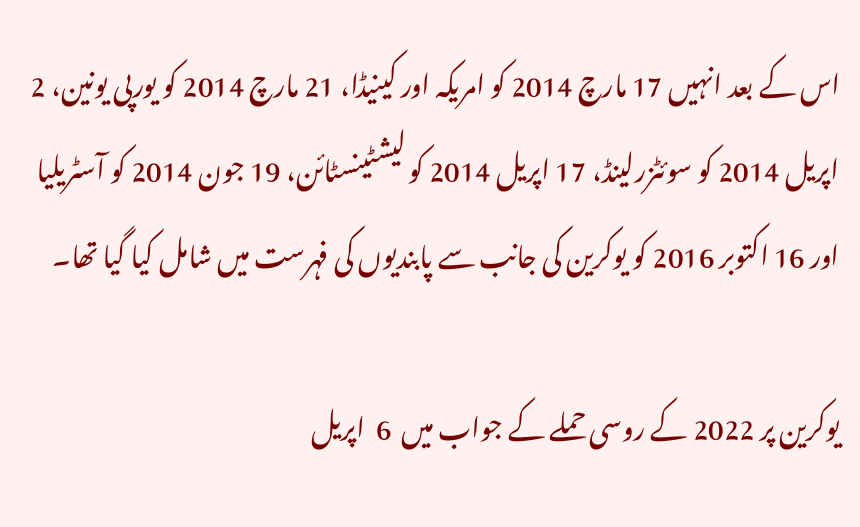اس کے بعد انہیں 17 مارچ 2014 کو امریکہ اور کینیڈا، 21 مارچ 2014 کو یورپی یونین، 2 اپریل 2014 کو سوئٹزرلینڈ، 17 اپریل 2014 کو لیشٹینسٹائن، 19 جون 2014 کو آسٹریلیا اور 16 اکتوبر 2016 کو یوکرین کی جانب سے پابندیوں کی فہرست میں شامل کیا گیا تھا۔

یوکرین پر 2022 کے روسی حملے کے جواب میں  6  اپریل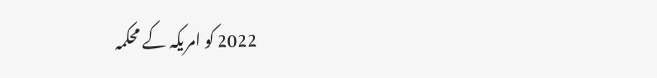2022 کو امریکہ کے محکمہ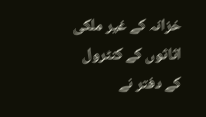خزانہ کے غیر ملکی اثاثوں کے کنٹرول کے دفتر نے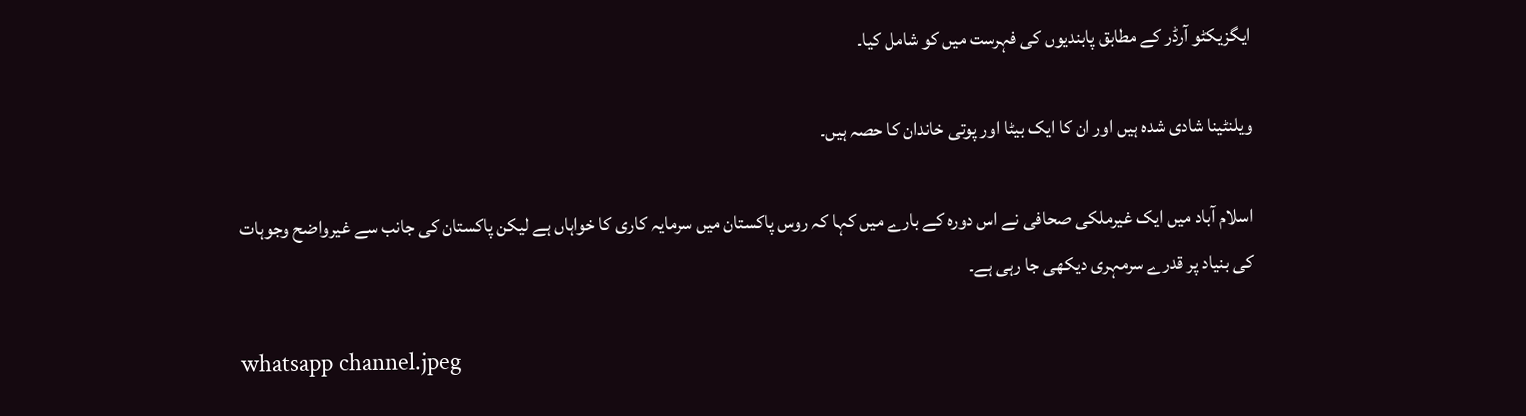ایگزیکٹو آرڈر کے مطابق پابندیوں کی فہرست میں کو شامل کیا۔

ویلنٹینا شادی شدہ ہیں اور ان کا ایک بیٹا اور پوتی خاندان کا حصہ ہیں۔

اسلام آباد میں ایک غیرملکی صحافی نے اس دورہ کے بارے میں کہا کہ روس پاکستان میں سرمایہ کاری کا خواہاں ہے لیکن پاکستان کی جانب سے غیرواضح وجوہات کی بنیاد پر قدرے سرمہری دیکھی جا رہی ہے۔

whatsapp channel.jpeg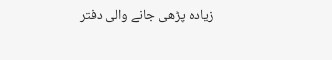زیادہ پڑھی جانے والی دفتر